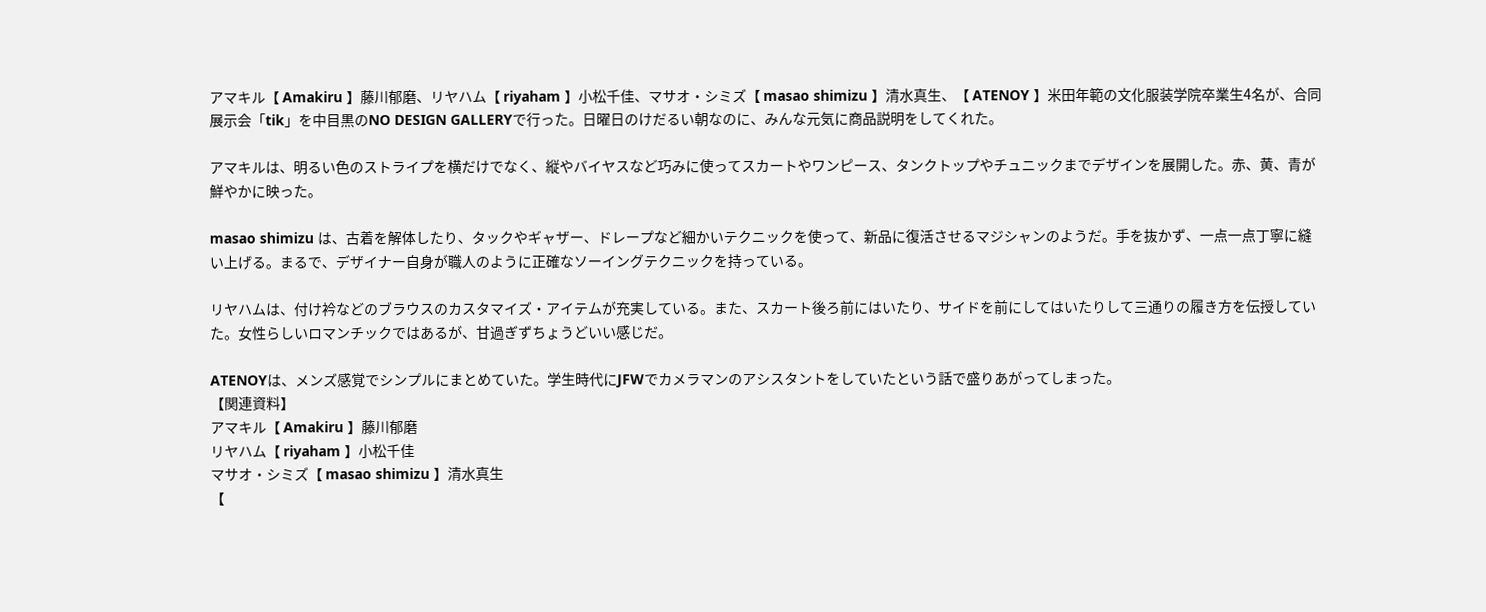アマキル【 Amakiru 】藤川郁磨、リヤハム【 riyaham 】小松千佳、マサオ・シミズ【 masao shimizu 】清水真生、【 ATENOY 】米田年範の文化服装学院卒業生4名が、合同展示会「tik」を中目黒のNO DESIGN GALLERYで行った。日曜日のけだるい朝なのに、みんな元気に商品説明をしてくれた。

アマキルは、明るい色のストライプを横だけでなく、縦やバイヤスなど巧みに使ってスカートやワンピース、タンクトップやチュニックまでデザインを展開した。赤、黄、青が鮮やかに映った。

masao shimizu は、古着を解体したり、タックやギャザー、ドレープなど細かいテクニックを使って、新品に復活させるマジシャンのようだ。手を抜かず、一点一点丁寧に縫い上げる。まるで、デザイナー自身が職人のように正確なソーイングテクニックを持っている。

リヤハムは、付け衿などのブラウスのカスタマイズ・アイテムが充実している。また、スカート後ろ前にはいたり、サイドを前にしてはいたりして三通りの履き方を伝授していた。女性らしいロマンチックではあるが、甘過ぎずちょうどいい感じだ。

ATENOYは、メンズ感覚でシンプルにまとめていた。学生時代にJFWでカメラマンのアシスタントをしていたという話で盛りあがってしまった。
【関連資料】
アマキル【 Amakiru 】藤川郁磨
リヤハム【 riyaham 】小松千佳
マサオ・シミズ【 masao shimizu 】清水真生
【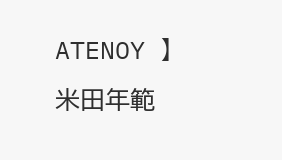ATENOY 】米田年範